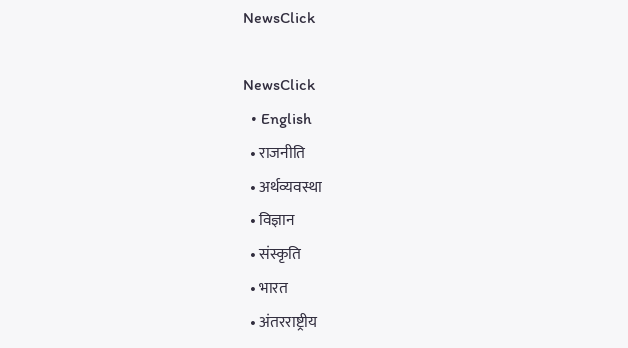NewsClick

NewsClick
  • English
  • राजनीति
  • अर्थव्यवस्था
  • विज्ञान
  • संस्कृति
  • भारत
  • अंतरराष्ट्रीय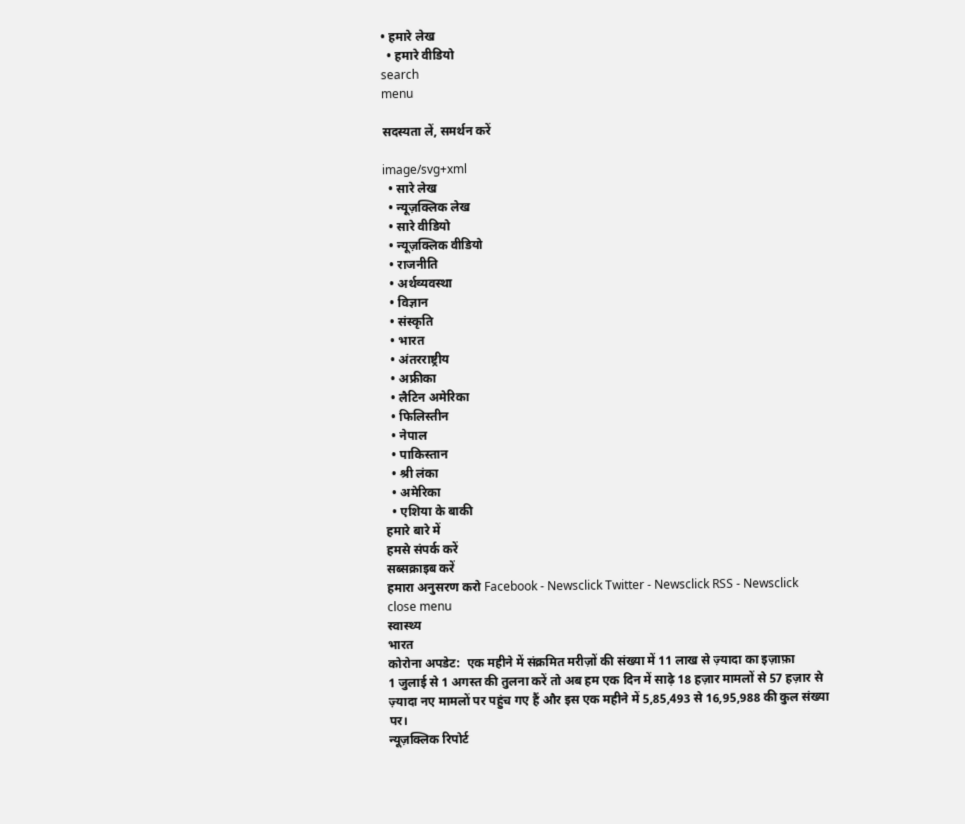• हमारे लेख
  • हमारे वीडियो
search
menu

सदस्यता लें, समर्थन करें

image/svg+xml
  • सारे लेख
  • न्यूज़क्लिक लेख
  • सारे वीडियो
  • न्यूज़क्लिक वीडियो
  • राजनीति
  • अर्थव्यवस्था
  • विज्ञान
  • संस्कृति
  • भारत
  • अंतरराष्ट्रीय
  • अफ्रीका
  • लैटिन अमेरिका
  • फिलिस्तीन
  • नेपाल
  • पाकिस्तान
  • श्री लंका
  • अमेरिका
  • एशिया के बाकी
हमारे बारे में
हमसे संपर्क करें
सब्सक्राइब करें
हमारा अनुसरण करो Facebook - Newsclick Twitter - Newsclick RSS - Newsclick
close menu
स्वास्थ्य
भारत
कोरोना अपडेट:  एक महीने में संक्रमित मरीज़ों की संख्या में 11 लाख से ज़्यादा का इज़ाफ़ा
1 जुलाई से 1 अगस्त की तुलना करें तो अब हम एक दिन में साढ़े 18 हज़ार मामलों से 57 हज़ार से ज़्यादा नए मामलों पर पहुंच गए हैं और इस एक महीने में 5,85,493 से 16,95,988 की कुल संख्या पर।
न्यूज़क्लिक रिपोर्ट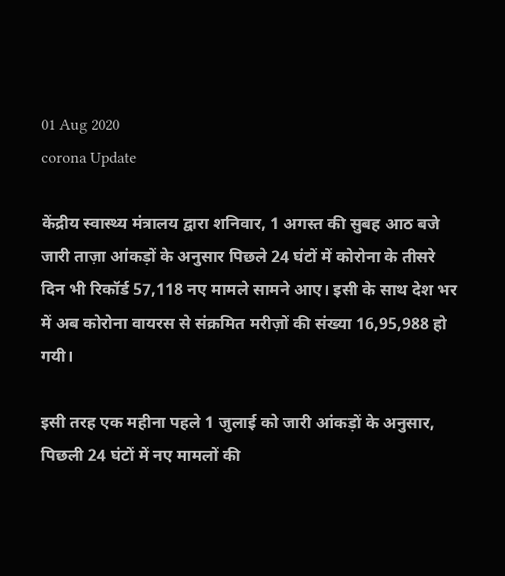01 Aug 2020
corona Update

केंद्रीय स्वास्थ्य मंत्रालय द्वारा शनिवार, 1 अगस्त की सुबह आठ बजे जारी ताज़ा आंकड़ों के अनुसार पिछले 24 घंटों में कोरोना के तीसरे दिन भी रिकॉर्ड 57,118 नए मामले सामने आए। इसी के साथ देश भर में अब कोरोना वायरस से संक्रमित मरीज़ों की संख्या 16,95,988 हो गयी।

इसी तरह एक महीना पहले 1 जुलाई को जारी आंकड़ों के अनुसार, पिछली 24 घंटों में नए मामलों की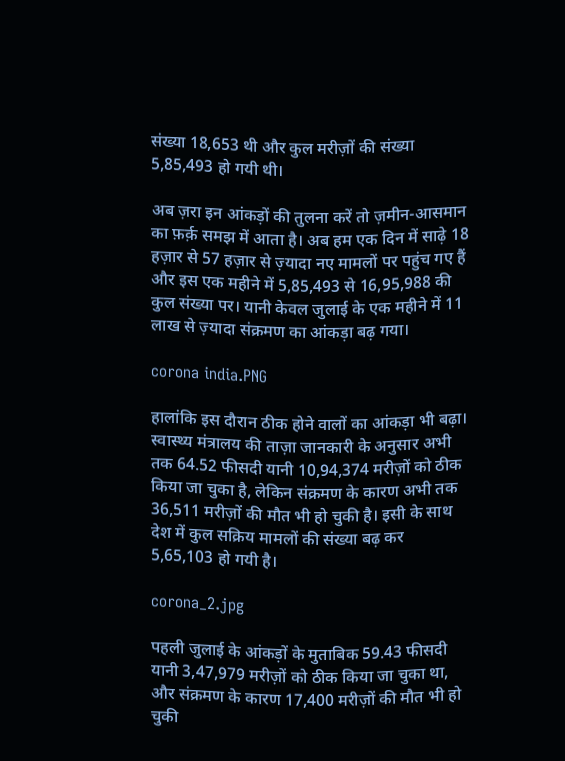संख्या 18,653 थी और कुल मरीज़ों की संख्या 5,85,493 हो गयी थी।

अब ज़रा इन आंकड़ों की तुलना करें तो ज़मीन-आसमान का फ़र्क़ समझ में आता है। अब हम एक दिन में साढ़े 18 हज़ार से 57 हज़ार से ज़्यादा नए मामलों पर पहुंच गए हैं और इस एक महीने में 5,85,493 से 16,95,988 की कुल संख्या पर। यानी केवल जुलाई के एक महीने में 11 लाख से ज़्यादा संक्रमण का आंकड़ा बढ़ गया।

corona india.PNG

हालांकि इस दौरान ठीक होने वालों का आंकड़ा भी बढ़ा। स्वास्थ्य मंत्रालय की ताज़ा जानकारी के अनुसार अभी तक 64.52 फीसदी यानी 10,94,374 मरीज़ों को ठीक किया जा चुका है, लेकिन संक्रमण के कारण अभी तक 36,511 मरीज़ों की मौत भी हो चुकी है। इसी के साथ देश में कुल सक्रिय मामलों की संख्या बढ़ कर 5,65,103 हो गयी है।

corona_2.jpg

पहली जुलाई के आंकड़ों के मुताबिक 59.43 फीसदी यानी 3,47,979 मरीज़ों को ठीक किया जा चुका था, और संक्रमण के कारण 17,400 मरीज़ों की मौत भी हो चुकी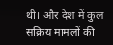थी। और देश में कुल सक्रिय मामलों की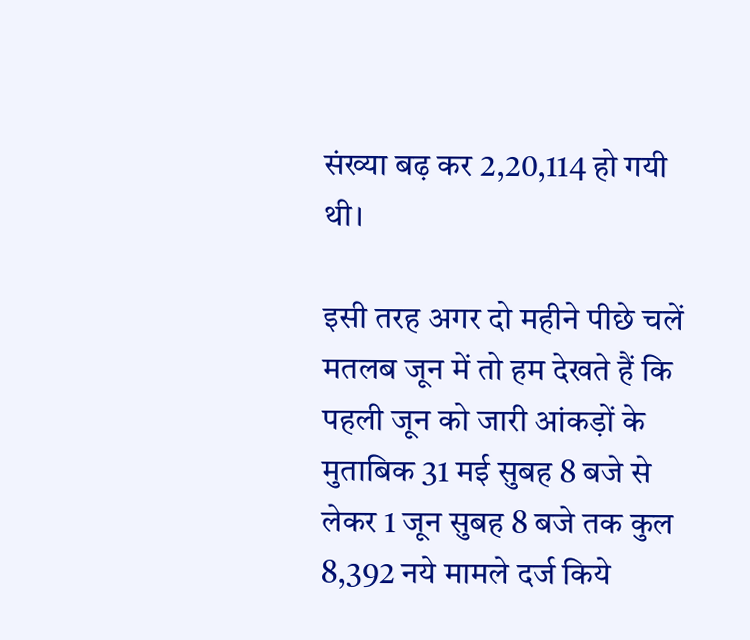संख्या बढ़ कर 2,20,114 हो गयी थी।

इसी तरह अगर दो महीने पीछे चलें मतलब जून में तो हम देखते हैं कि पहली जून को जारी आंकड़ों के मुताबिक 31 मई सुबह 8 बजे से लेकर 1 जून सुबह 8 बजे तक कुल 8,392 नये मामले दर्ज किये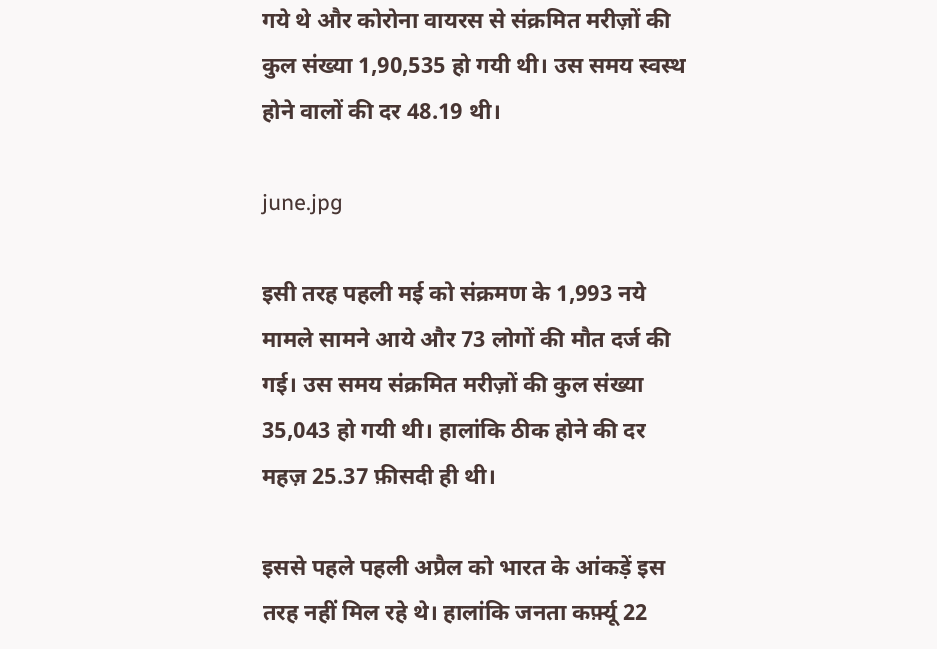गये थे और कोरोना वायरस से संक्रमित मरीज़ों की कुल संख्या 1,90,535 हो गयी थी। उस समय स्वस्थ होने वालों की दर 48.19 थी।

june.jpg

इसी तरह पहली मई को संक्रमण के 1,993 नये मामले सामने आये और 73 लोगों की मौत दर्ज की गई। उस समय संक्रमित मरीज़ों की कुल संख्या 35,043 हो गयी थी। हालांकि ठीक होने की दर महज़ 25.37 फ़ीसदी ही थी।

इससे पहले पहली अप्रैल को भारत के आंकड़ें इस तरह नहीं मिल रहे थे। हालांकि जनता कर्फ़्यू 22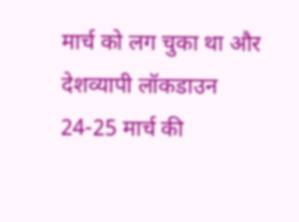मार्च को लग चुका था और देशव्यापी लॉकडाउन 24-25 मार्च की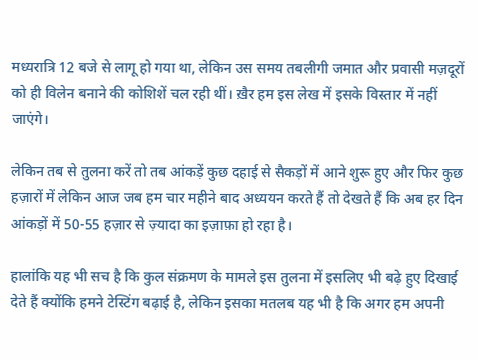मध्यरात्रि 12 बजे से लागू हो गया था, लेकिन उस समय तबलीगी जमात और प्रवासी मज़दूरों को ही विलेन बनाने की कोशिशें चल रही थीं। ख़ैर हम इस लेख में इसके विस्तार में नहीं जाएंगे।

लेकिन तब से तुलना करें तो तब आंकड़ें कुछ दहाई से सैकड़ों में आने शुरू हुए और फिर कुछ हज़ारों में लेकिन आज जब हम चार महीने बाद अध्ययन करते हैं तो देखते हैं कि अब हर दिन आंकड़ों में 50-55 हज़ार से ज़्यादा का इज़ाफ़ा हो रहा है।

हालांकि यह भी सच है कि कुल संक्रमण के मामले इस तुलना में इसलिए भी बढ़े हुए दिखाई देते हैं क्योंकि हमने टेस्टिंग बढ़ाई है, लेकिन इसका मतलब यह भी है कि अगर हम अपनी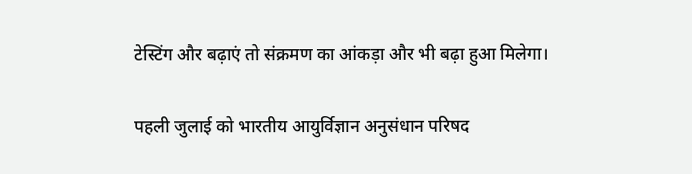टेस्टिंग और बढ़ाएं तो संक्रमण का आंकड़ा और भी बढ़ा हुआ मिलेगा।

पहली जुलाई को भारतीय आयुर्विज्ञान अनुसंधान परिषद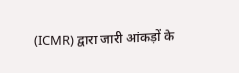(ICMR) द्वारा जारी आंकड़ों के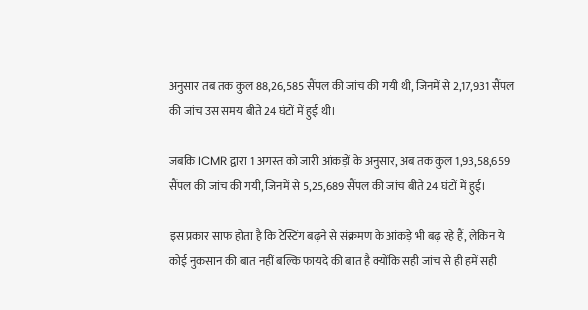अनुसार तब तक कुल 88,26,585 सैंपल की जांच की गयी थी, जिनमें से 2,17,931 सैंपल की जांच उस समय बीते 24 घंटों में हुई थी।

जबकि ICMR द्वारा 1 अगस्त को जारी आंकड़ों के अनुसार, अब तक कुल 1,93,58,659 सैंपल की जांच की गयी, जिनमें से 5,25,689 सैंपल की जांच बीते 24 घंटों में हुई।

इस प्रकार साफ होता है कि टेस्टिंग बढ़ने से संक्रमण के आंकड़े भी बढ़ रहे हैं, लेकिन ये कोई नुकसान की बात नहीं बल्कि फायदे की बात है क्योंकि सही जांच से ही हमें सही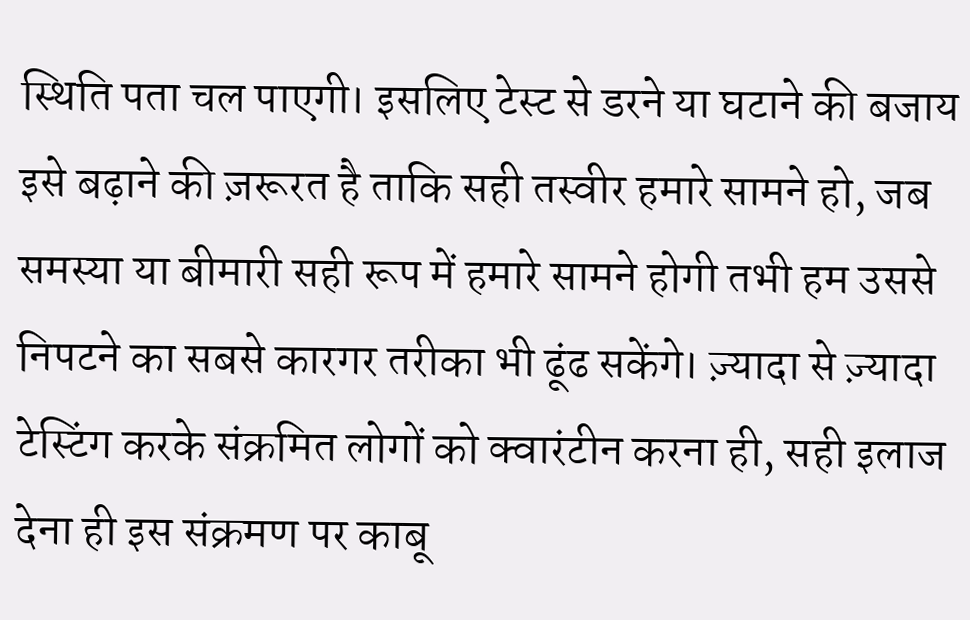स्थिति पता चल पाएगी। इसलिए टेस्ट से डरने या घटाने की बजाय इसे बढ़ाने की ज़रूरत है ताकि सही तस्वीर हमारे सामने हो, जब समस्या या बीमारी सही रूप में हमारे सामने होगी तभी हम उससे निपटने का सबसे कारगर तरीका भी ढूंढ सकेंगे। ज़्यादा से ज़्यादा टेस्टिंग करके संक्रमित लोगों को क्वारंटीन करना ही, सही इलाज देना ही इस संक्रमण पर काबू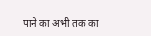पाने का अभी तक का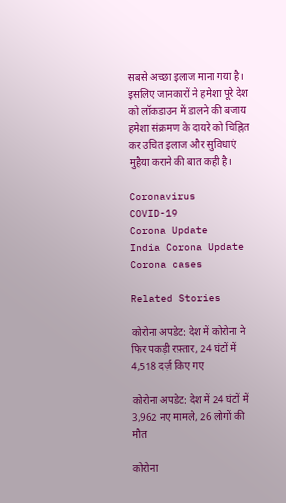सबसे अच्छा इलाज माना गया है। इसलिए जानकारों ने हमेशा पूरे देश को लॉकडाउन में डालने की बजाय हमेशा संक्रमण के दायरे को चिह्नित कर उचित इलाज और सुविधाएं मुहैया कराने की बात कही है।

Coronavirus
COVID-19
Corona Update
India Corona Update
Corona cases

Related Stories

कोरोना अपडेट: देश में कोरोना ने फिर पकड़ी रफ़्तार, 24 घंटों में 4,518 दर्ज़ किए गए

कोरोना अपडेट: देश में 24 घंटों में 3,962 नए मामले, 26 लोगों की मौत

कोरोना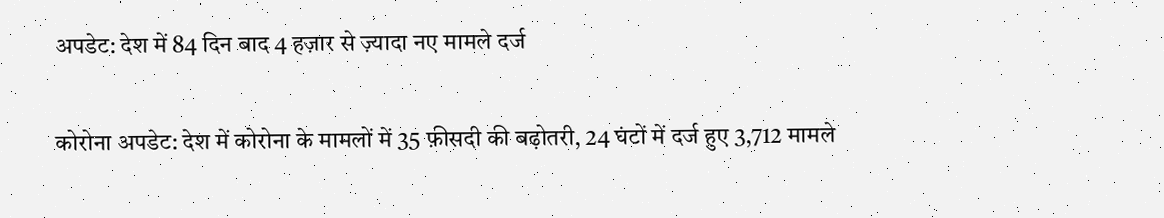अपडेट: देश में 84 दिन बाद 4 हज़ार से ज़्यादा नए मामले दर्ज

कोरोना अपडेट: देश में कोरोना के मामलों में 35 फ़ीसदी की बढ़ोतरी, 24 घंटों में दर्ज हुए 3,712 मामले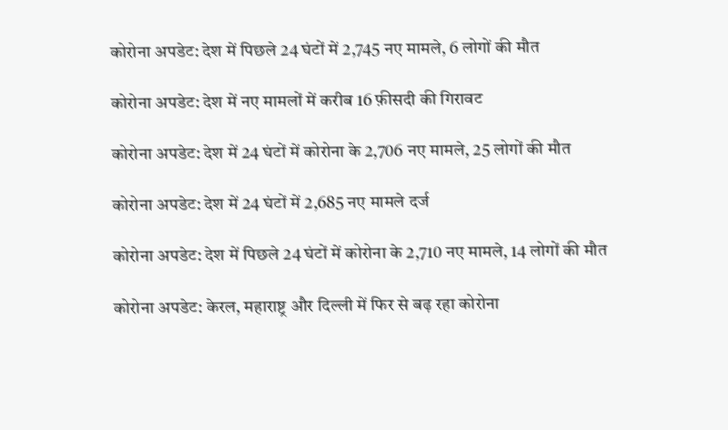कोरोना अपडेट: देश में पिछले 24 घंटों में 2,745 नए मामले, 6 लोगों की मौत

कोरोना अपडेट: देश में नए मामलों में करीब 16 फ़ीसदी की गिरावट

कोरोना अपडेट: देश में 24 घंटों में कोरोना के 2,706 नए मामले, 25 लोगों की मौत

कोरोना अपडेट: देश में 24 घंटों में 2,685 नए मामले दर्ज

कोरोना अपडेट: देश में पिछले 24 घंटों में कोरोना के 2,710 नए मामले, 14 लोगों की मौत

कोरोना अपडेट: केरल, महाराष्ट्र और दिल्ली में फिर से बढ़ रहा कोरोना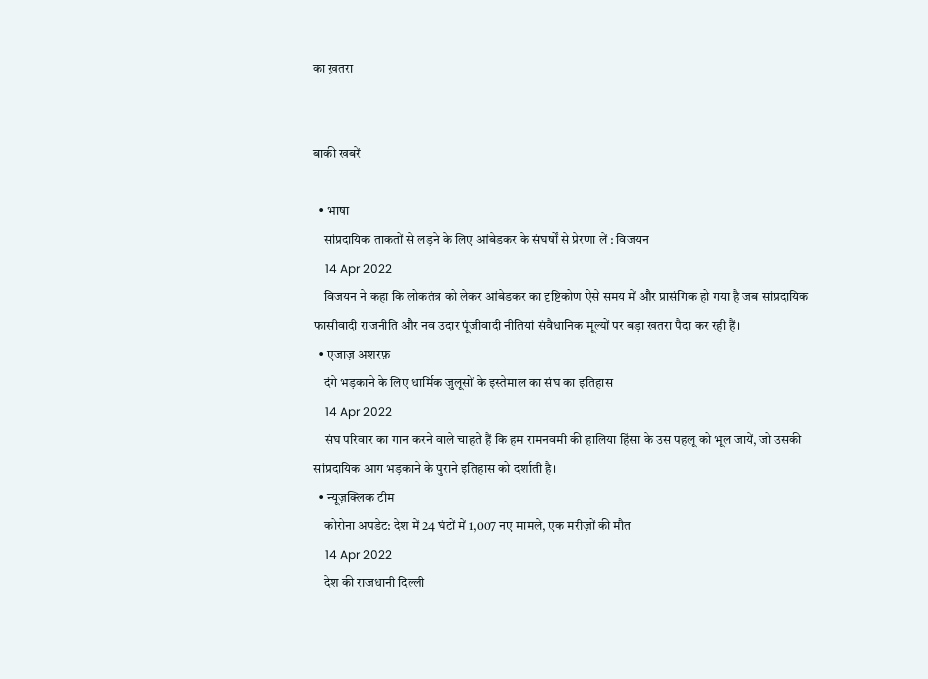का ख़तरा


बाकी खबरें

  • भाषा
    सांप्रदायिक ताकतों से लड़ने के लिए आंबेडकर के संघर्षों से प्रेरणा लें : विजयन
    14 Apr 2022
    विजयन ने कहा कि लोकतंत्र को लेकर आंबेडकर का दृष्टिकोण ऐसे समय में और प्रासंगिक हो गया है जब सांप्रदायिक फासीवादी राजनीति और नव उदार पूंजीवादी नीतियां संवैधानिक मूल्यों पर बड़ा खतरा पैदा कर रही हैं।
  • एजाज़ अशरफ़
    दंगे भड़काने के लिए धार्मिक जुलूसों के इस्तेमाल का संघ का इतिहास
    14 Apr 2022
    संघ परिवार का गान करने वाले चाहते हैं कि हम रामनवमी की हालिया हिंसा के उस पहलू को भूल जायें, जो उसकी सांप्रदायिक आग भड़काने के पुराने इतिहास को दर्शाती है।
  • न्यूज़क्लिक टीम
    कोरोना अपडेट: देश में 24 घंटों में 1,007 नए मामले, एक मरीज़ों की मौत
    14 Apr 2022
    देश की राजधानी दिल्ली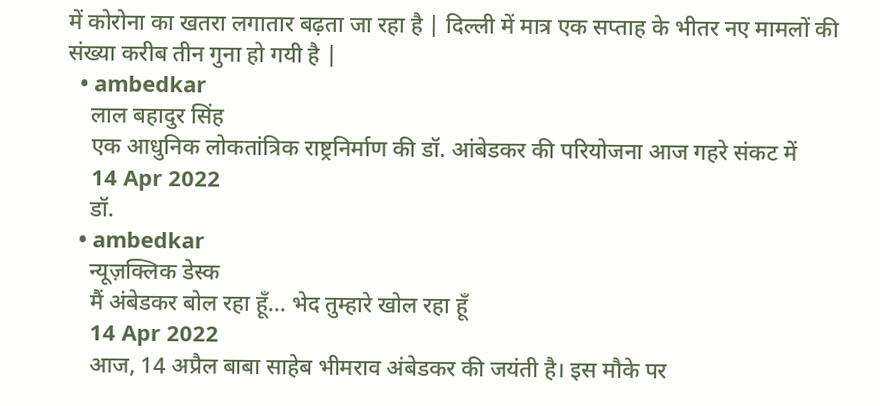में कोरोना का खतरा लगातार बढ़ता जा रहा है | दिल्ली में मात्र एक सप्ताह के भीतर नए मामलों की संख्या करीब तीन गुना हो गयी है |
  • ambedkar
    लाल बहादुर सिंह
    एक आधुनिक लोकतांत्रिक राष्ट्रनिर्माण की डॉ. आंबेडकर की परियोजना आज गहरे संकट में
    14 Apr 2022
    डॉ.
  • ambedkar
    न्यूज़क्लिक डेस्क
    मैं अंबेडकर बोल रहा हूँ... भेद तुम्हारे खोल रहा हूँ
    14 Apr 2022
    आज, 14 अप्रैल बाबा साहेब भीमराव अंबेडकर की जयंती है। इस मौके पर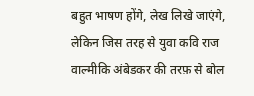बहुत भाषण होंगे, लेख लिखे जाएंगे, लेकिन जिस तरह से युवा कवि राज वाल्मीकि अंबेडकर की तरफ़ से बोल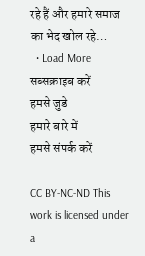रहे हैं और हमारे समाज का भेद खोल रहे…
  • Load More
सब्सक्राइब करें
हमसे जुडे
हमारे बारे में
हमसे संपर्क करें

CC BY-NC-ND This work is licensed under a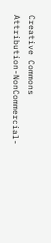Creative Commons Attribution-NonCommercial-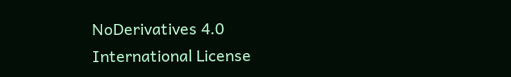NoDerivatives 4.0 International License